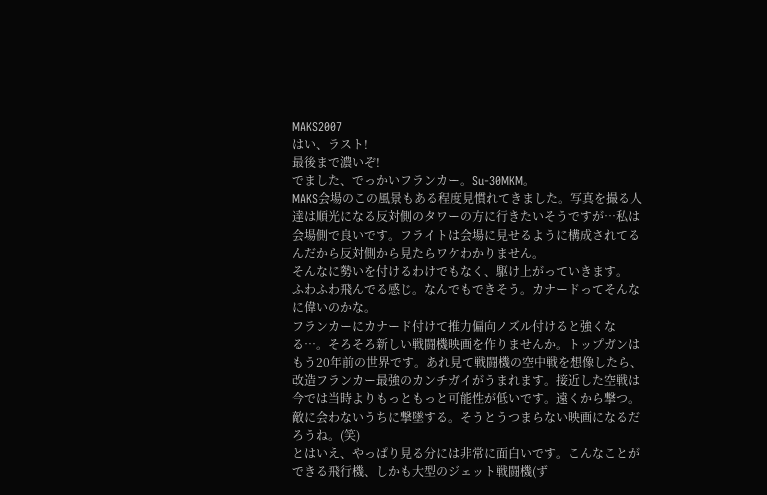MAKS2007
はい、ラスト!
最後まで濃いぞ!
でました、でっかいフランカー。Su-30MKM。
MAKS会場のこの風景もある程度見慣れてきました。写真を撮る人達は順光になる反対側のタワーの方に行きたいそうですが…私は会場側で良いです。フライトは会場に見せるように構成されてるんだから反対側から見たらワケわかりません。
そんなに勢いを付けるわけでもなく、駆け上がっていきます。
ふわふわ飛んでる感じ。なんでもできそう。カナードってそんなに偉いのかな。
フランカーにカナード付けて推力偏向ノズル付けると強くなる…。そろそろ新しい戦闘機映画を作りませんか。トップガンはもう20年前の世界です。あれ見て戦闘機の空中戦を想像したら、改造フランカー最強のカンチガイがうまれます。接近した空戦は今では当時よりもっともっと可能性が低いです。遠くから撃つ。敵に会わないうちに撃墜する。そうとうつまらない映画になるだろうね。(笑)
とはいえ、やっぱり見る分には非常に面白いです。こんなことができる飛行機、しかも大型のジェット戦闘機(ず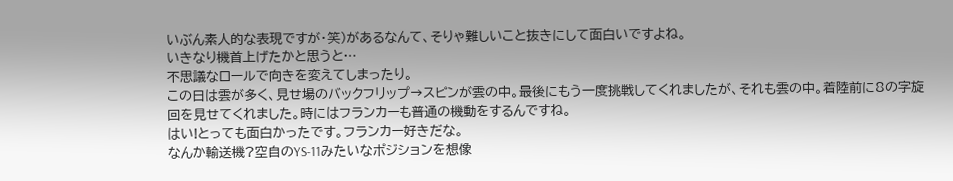いぶん素人的な表現ですが・笑)があるなんて、そりゃ難しいこと抜きにして面白いですよね。
いきなり機首上げたかと思うと…
不思議なロールで向きを変えてしまったり。
この日は雲が多く、見せ場のバックフリップ→スピンが雲の中。最後にもう一度挑戦してくれましたが、それも雲の中。着陸前に8の字旋回を見せてくれました。時にはフランカーも普通の機動をするんですね。
はい!とっても面白かったです。フランカー好きだな。
なんか輸送機?空自のYS-11みたいなポジションを想像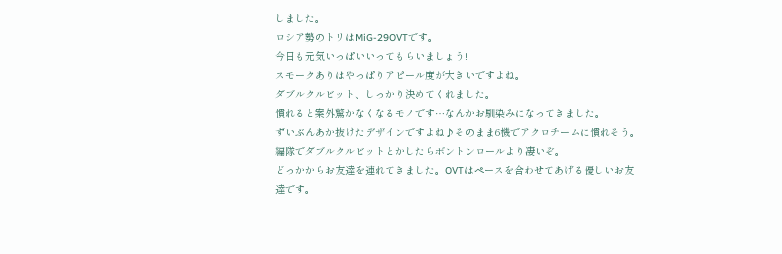しました。
ロシア勢のトリはMiG-29OVTです。
今日も元気いっぱいいってもらいましょう!
スモークありはやっぱりアピール度が大きいですよね。
ダブルクルビット、しっかり決めてくれました。
慣れると案外驚かなくなるモノです…なんかお馴染みになってきました。
ずいぶんあか抜けたデザインですよね♪そのまま6機でアクロチームに慣れそう。編隊でダブルクルビットとかしたらボントンロールより凄いぞ。
どっかからお友達を連れてきました。OVTはペースを合わせてあげる優しいお友達です。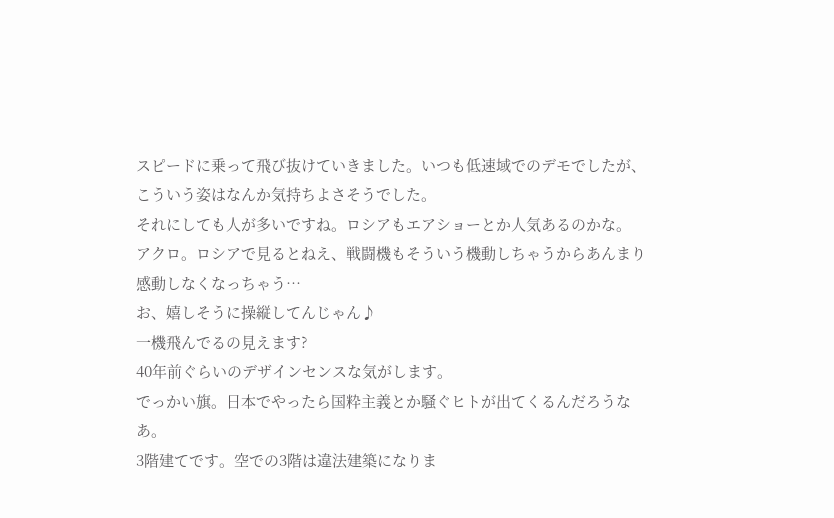スピードに乗って飛び抜けていきました。いつも低速域でのデモでしたが、こういう姿はなんか気持ちよさそうでした。
それにしても人が多いですね。ロシアもエアショーとか人気あるのかな。
アクロ。ロシアで見るとねえ、戦闘機もそういう機動しちゃうからあんまり感動しなくなっちゃう…
お、嬉しそうに操縦してんじゃん♪
一機飛んでるの見えます?
40年前ぐらいのデザインセンスな気がします。
でっかい旗。日本でやったら国粋主義とか騒ぐヒトが出てくるんだろうなあ。
3階建てです。空での3階は違法建築になりま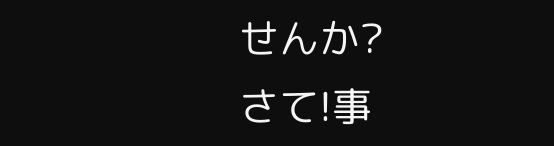せんか?
さて!事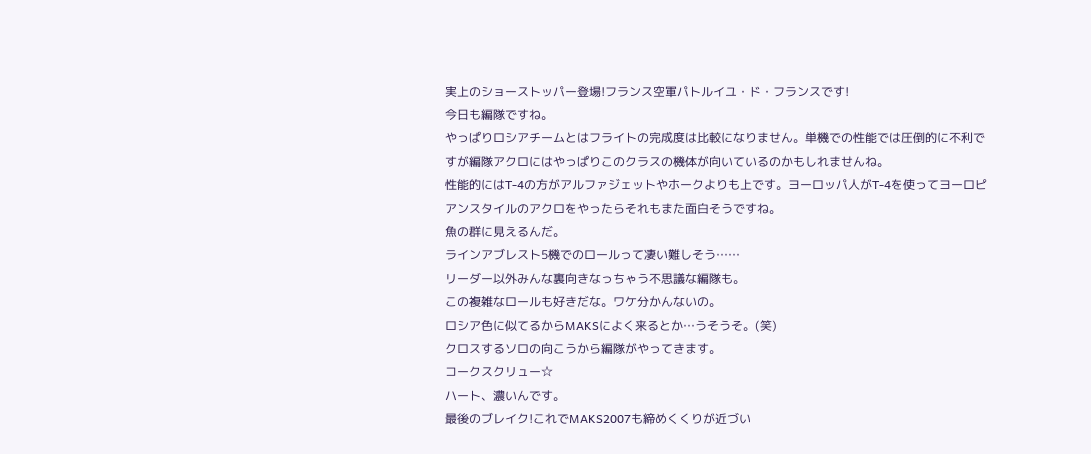実上のショーストッパー登場!フランス空軍パトルイユ・ド・フランスです!
今日も編隊ですね。
やっぱりロシアチームとはフライトの完成度は比較になりません。単機での性能では圧倒的に不利ですが編隊アクロにはやっぱりこのクラスの機体が向いているのかもしれませんね。
性能的にはT-4の方がアルファジェットやホークよりも上です。ヨーロッパ人がT-4を使ってヨーロピアンスタイルのアクロをやったらそれもまた面白そうですね。
魚の群に見えるんだ。
ラインアブレスト5機でのロールって凄い難しそう……
リーダー以外みんな裏向きなっちゃう不思議な編隊も。
この複雑なロールも好きだな。ワケ分かんないの。
ロシア色に似てるからMAKSによく来るとか…うそうそ。(笑)
クロスするソロの向こうから編隊がやってきます。
コークスクリュー☆
ハート、濃いんです。
最後のブレイク!これでMAKS2007も締めくくりが近づい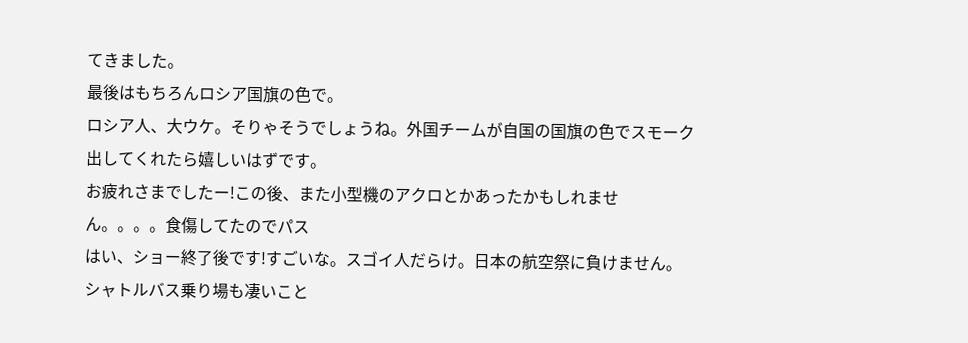てきました。
最後はもちろんロシア国旗の色で。
ロシア人、大ウケ。そりゃそうでしょうね。外国チームが自国の国旗の色でスモーク出してくれたら嬉しいはずです。
お疲れさまでしたー!この後、また小型機のアクロとかあったかもしれません。。。。食傷してたのでパス
はい、ショー終了後です!すごいな。スゴイ人だらけ。日本の航空祭に負けません。
シャトルバス乗り場も凄いこと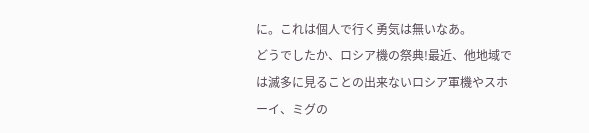に。これは個人で行く勇気は無いなあ。
どうでしたか、ロシア機の祭典!最近、他地域では滅多に見ることの出来ないロシア軍機やスホーイ、ミグの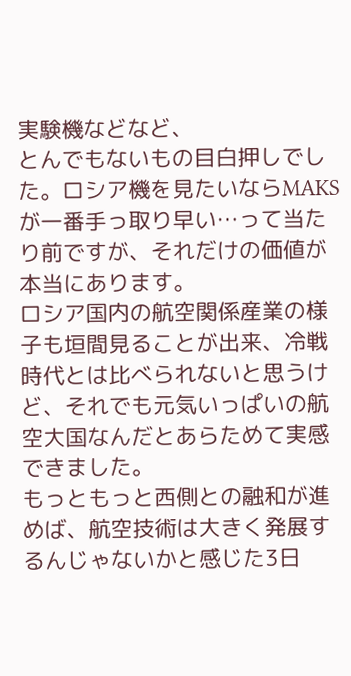実験機などなど、
とんでもないもの目白押しでした。ロシア機を見たいならMAKSが一番手っ取り早い…って当たり前ですが、それだけの価値が本当にあります。
ロシア国内の航空関係産業の様子も垣間見ることが出来、冷戦時代とは比べられないと思うけど、それでも元気いっぱいの航空大国なんだとあらためて実感できました。
もっともっと西側との融和が進めば、航空技術は大きく発展するんじゃないかと感じた3日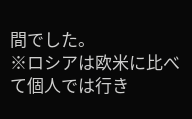間でした。
※ロシアは欧米に比べて個人では行き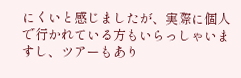にくいと感じましたが、実際に個人で行かれている方もいらっしゃいますし、ツアーもあり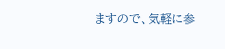ますので、気軽に参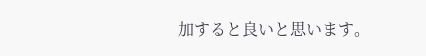加すると良いと思います。